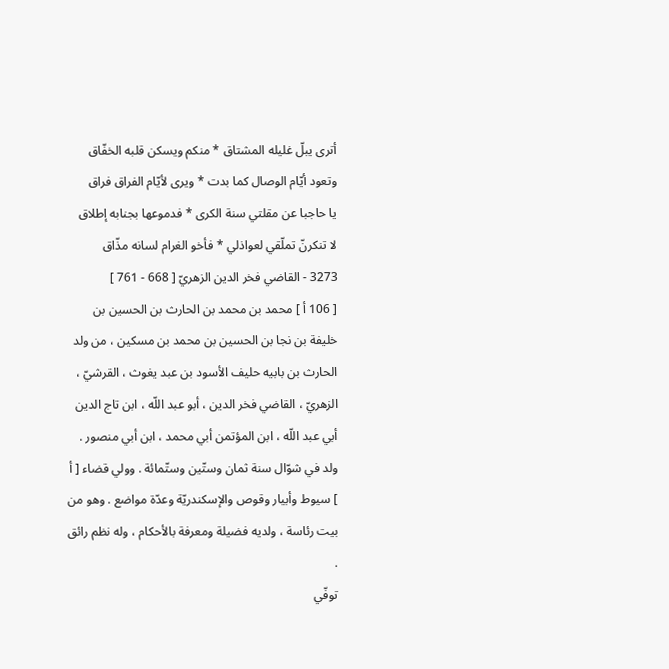أترى يبلّ غليله المشتاق * منكم ويسكن قلبه الخفّاق
وتعود أيّام الوصال كما بدت * ويرى لأيّام الفراق فراق
يا حاجبا عن مقلتي سنة الكرى * فدموعها بجنابه إطلاق
لا تنكرنّ تملّقي لعواذلي * فأخو الغرام لسانه مذّاق
3273 - القاضي فخر الدين الزهريّ [ 668 - 761 ]
[ 106 أ ] محمد بن محمد بن الحارث بن الحسين بن خليفة بن نجا بن الحسين بن محمد بن مسكين ، من ولد الحارث بن بابيه حليف الأسود بن عبد يغوث ، القرشيّ ، الزهريّ ، القاضي فخر الدين ، أبو عبد اللّه ، ابن تاج الدين أبي عبد اللّه ، ابن المؤتمن أبي محمد ، ابن أبي منصور .
ولد في شوّال سنة ثمان وستّين وستّمائة . وولي قضاء [ أ ] سيوط وأبيار وقوص والإسكندريّة وعدّة مواضع . وهو من بيت رئاسة ، ولديه فضيلة ومعرفة بالأحكام ، وله نظم رائق .
توفّي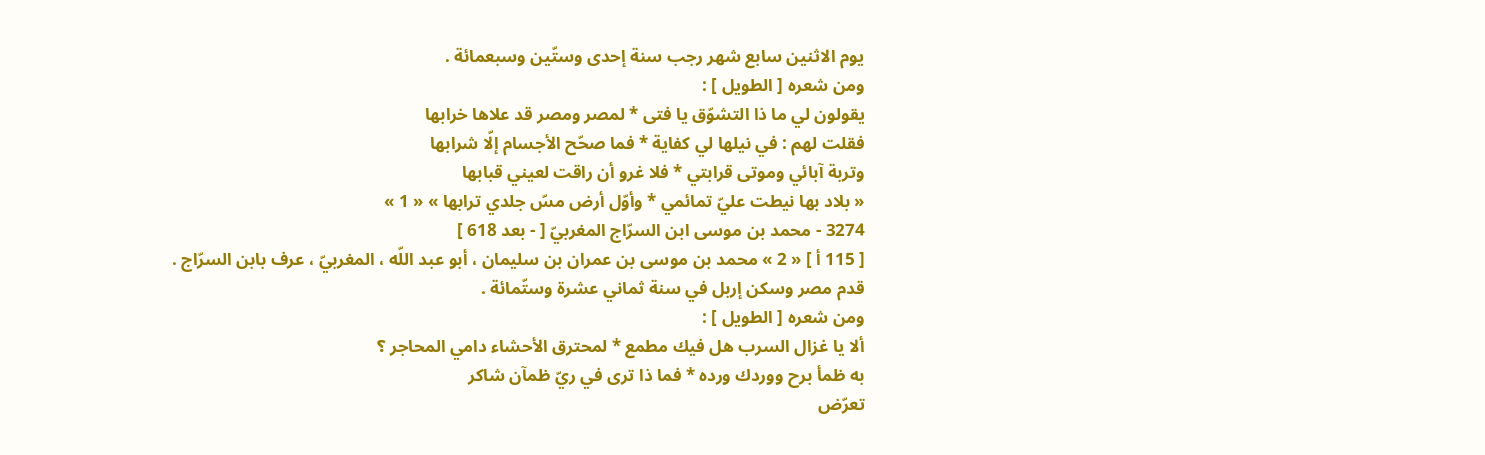يوم الاثنين سابع شهر رجب سنة إحدى وستّين وسبعمائة .
ومن شعره [ الطويل ] :
يقولون لي ما ذا التشوّق يا فتى * لمصر ومصر قد علاها خرابها
فقلت لهم : في نيلها لي كفاية * فما صحّح الأجسام إلّا شرابها
وتربة آبائي وموتى قرابتي * فلا غرو أن راقت لعيني قبابها
« بلاد بها نيطت عليّ تمائمي * وأوّل أرض مسّ جلدي ترابها » « 1 »
3274 - محمد بن موسى ابن السرّاج المغربيّ [ - بعد 618 ]
[ 115 أ ] « 2 » محمد بن موسى بن عمران بن سليمان ، أبو عبد اللّه ، المغربيّ ، عرف بابن السرّاج .
قدم مصر وسكن إربل في سنة ثماني عشرة وستّمائة .
ومن شعره [ الطويل ] :
ألا يا غزال السرب هل فيك مطمع * لمحترق الأحشاء دامي المحاجر ؟
به ظمأ برح ووردك ورده * فما ذا ترى في ريّ ظمآن شاكر
تعرّض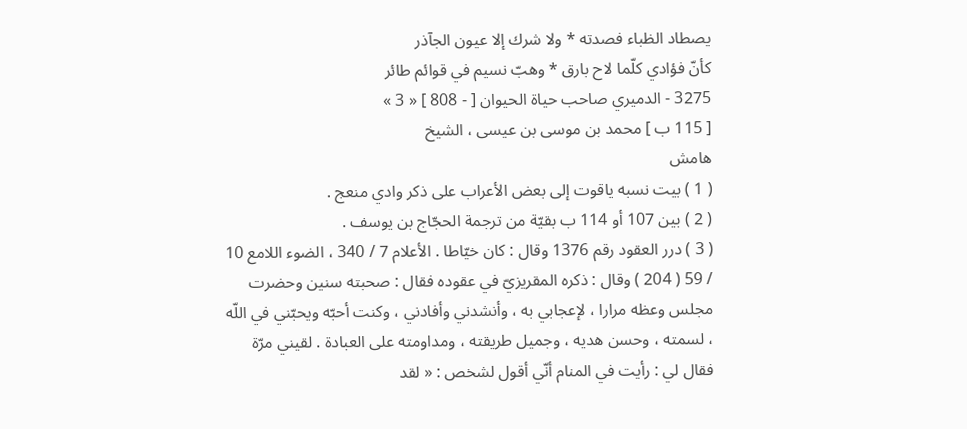يصطاد الظباء فصدته * ولا شرك إلا عيون الجآذر
كأنّ فؤادي كلّما لاح بارق * وهبّ نسيم في قوائم طائر
3275 - الدميري صاحب حياة الحيوان [ - 808 ] « 3 »
[ 115 ب ] محمد بن موسى بن عيسى ، الشيخ
هامش
( 1 ) بيت نسبه ياقوت إلى بعض الأعراب على ذكر وادي منعج .
( 2 ) بين 107 أو 114 ب بقيّة من ترجمة الحجّاج بن يوسف .
( 3 ) درر العقود رقم 1376 وقال : كان خيّاطا . الأعلام 7 / 340 ، الضوء اللامع 10 / 59 ( 204 ) وقال : ذكره المقريزيّ في عقوده فقال : صحبته سنين وحضرت مجلس وعظه مرارا ، لإعجابي به ، وأنشدني وأفادني ، وكنت أحبّه ويحبّني في اللّه ، لسمته ، وحسن هديه ، وجميل طريقته ، ومداومته على العبادة . لقيني مرّة فقال لي : رأيت في المنام أنّي أقول لشخص : « لقد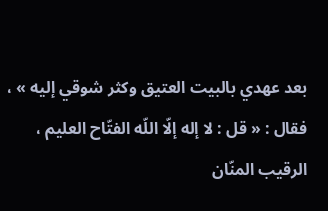بعد عهدي بالبيت العتيق وكثر شوقي إليه » ، فقال : « قل : لا إله إلّا اللّه الفتّاح العليم ، الرقيب المنّان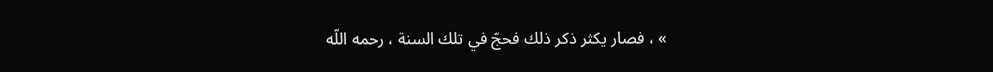» ، فصار يكثر ذكر ذلك فحجّ في تلك السنة ، رحمه اللّه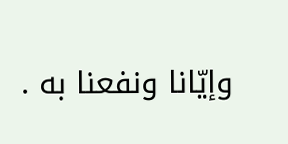وإيّانا ونفعنا به .